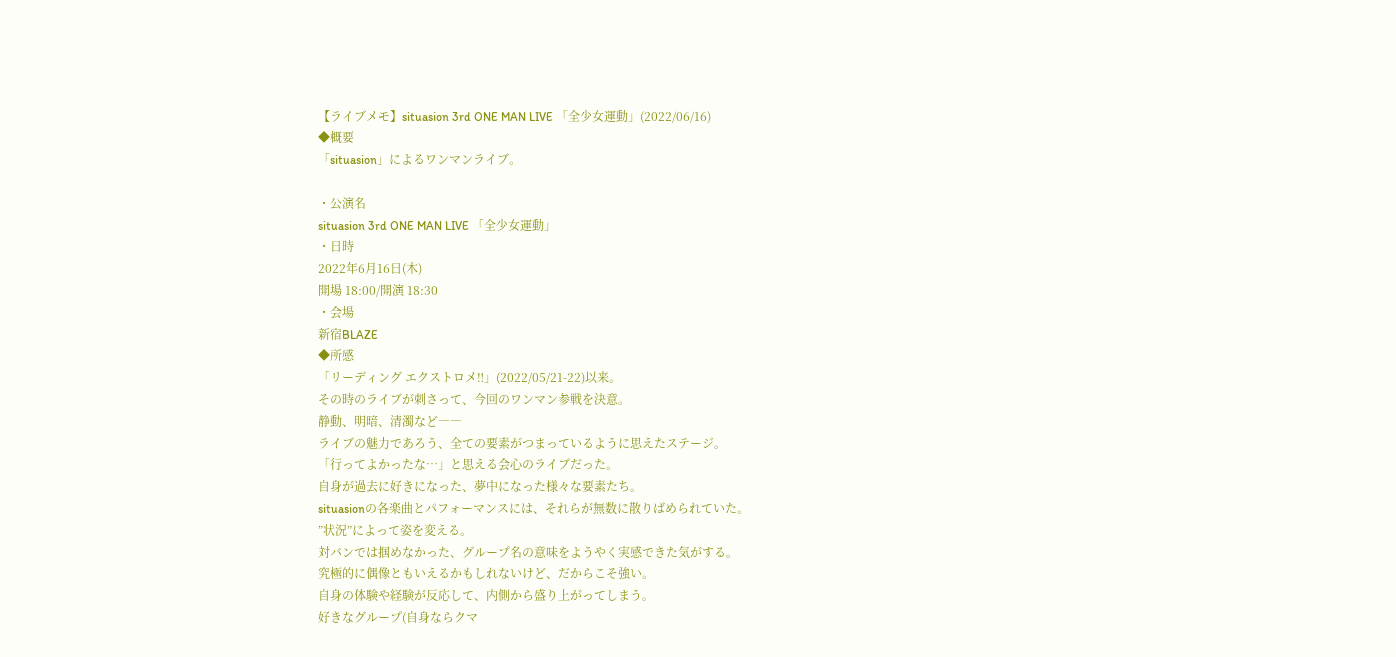【ライブメモ】situasion 3rd ONE MAN LIVE 「全少女運動」(2022/06/16)
◆概要
「situasion」によるワンマンライブ。

・公演名
situasion 3rd ONE MAN LIVE 「全少女運動」
・日時
2022年6月16日(木)
開場 18:00/開演 18:30
・会場
新宿BLAZE
◆所感
「リーディング エクストロメ‼」(2022/05/21-22)以来。
その時のライブが刺さって、今回のワンマン参戦を決意。
静動、明暗、清濁など――
ライブの魅力であろう、全ての要素がつまっているように思えたステージ。
「行ってよかったな…」と思える会心のライブだった。
自身が過去に好きになった、夢中になった様々な要素たち。
situasionの各楽曲とパフォーマンスには、それらが無数に散りばめられていた。
”状況”によって姿を変える。
対バンでは掴めなかった、グループ名の意味をようやく実感できた気がする。
究極的に偶像ともいえるかもしれないけど、だからこそ強い。
自身の体験や経験が反応して、内側から盛り上がってしまう。
好きなグループ(自身ならクマ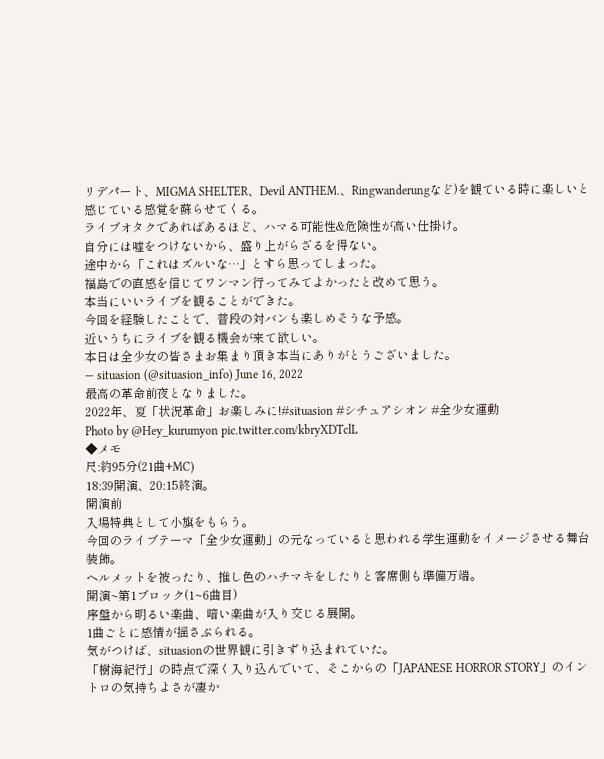リデパート、MIGMA SHELTER、Devil ANTHEM.、Ringwanderungなど)を観ている時に楽しいと感じている感覚を蘇らせてくる。
ライブオタクであればあるほど、ハマる可能性&危険性が高い仕掛け。
自分には嘘をつけないから、盛り上がらざるを得ない。
途中から「これはズルいな…」とすら思ってしまった。
福島での直感を信じてワンマン行ってみてよかったと改めて思う。
本当にいいライブを観ることができた。
今回を経験したことで、普段の対バンも楽しめそうな予感。
近いうちにライブを観る機会が来て欲しい。
本日は全少女の皆さまお集まり頂き本当にありがとうございました。
— situasion (@situasion_info) June 16, 2022
最高の革命前夜となりました。
2022年、夏「状況革命」お楽しみに!#situasion #シチュアシオン #全少女運動
Photo by @Hey_kurumyon pic.twitter.com/kbryXDTclL
◆メモ
尺:約95分(21曲+MC)
18:39開演、20:15終演。
開演前
入場特典として小旗をもらう。
今回のライブテーマ「全少女運動」の元なっていると思われる学生運動をイメージさせる舞台装飾。
ヘルメットを被ったり、推し色のハチマキをしたりと客席側も準備万端。
開演~第1ブロック(1~6曲目)
序盤から明るい楽曲、暗い楽曲が入り交じる展開。
1曲ごとに感情が揺さぶられる。
気がつけば、situasionの世界観に引きずり込まれていた。
「樹海紀行」の時点で深く入り込んでいて、そこからの「JAPANESE HORROR STORY」のイントロの気持ちよさが凄か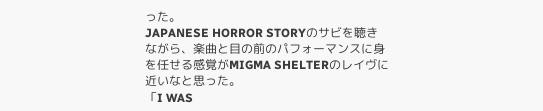った。
JAPANESE HORROR STORYのサビを聴きながら、楽曲と目の前のパフォーマンスに身を任せる感覚がMIGMA SHELTERのレイヴに近いなと思った。
「I WAS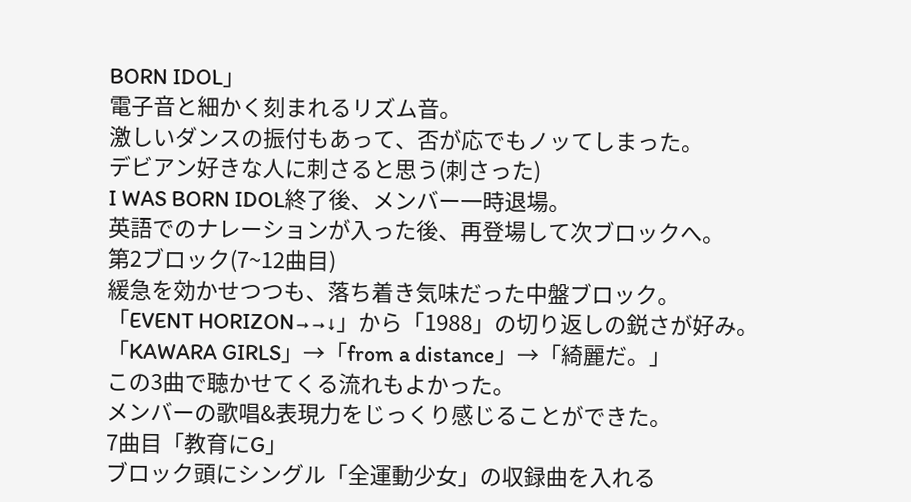BORN IDOL」
電子音と細かく刻まれるリズム音。
激しいダンスの振付もあって、否が応でもノッてしまった。
デビアン好きな人に刺さると思う(刺さった)
I WAS BORN IDOL終了後、メンバー一時退場。
英語でのナレーションが入った後、再登場して次ブロックへ。
第2ブロック(7~12曲目)
緩急を効かせつつも、落ち着き気味だった中盤ブロック。
「EVENT HORIZON→→↓」から「1988」の切り返しの鋭さが好み。
「KAWARA GIRLS」→「from a distance」→「綺麗だ。」
この3曲で聴かせてくる流れもよかった。
メンバーの歌唱&表現力をじっくり感じることができた。
7曲目「教育にG」
ブロック頭にシングル「全運動少女」の収録曲を入れる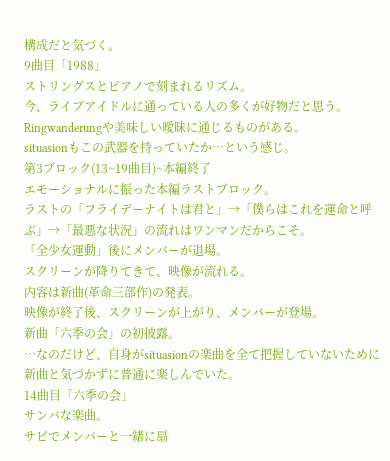構成だと気づく。
9曲目「1988」
ストリングスとピアノで刻まれるリズム。
今、ライブアイドルに通っている人の多くが好物だと思う。
Ringwanderungや美味しい曖昧に通じるものがある。
situasionもこの武器を持っていたか…という感じ。
第3ブロック(13~19曲目)~本編終了
エモーショナルに振った本編ラストブロック。
ラストの「フライデーナイトは君と」→「僕らはこれを運命と呼ぶ」→「最悪な状況」の流れはワンマンだからこそ。
「全少女運動」後にメンバーが退場。
スクリーンが降りてきて、映像が流れる。
内容は新曲(革命三部作)の発表。
映像が終了後、スクリーンが上がり、メンバーが登場。
新曲「六季の会」の初披露。
…なのだけど、自身がsituasionの楽曲を全て把握していないために新曲と気づかずに普通に楽しんでいた。
14曲目「六季の会」
サンバな楽曲。
サビでメンバーと一緒に扇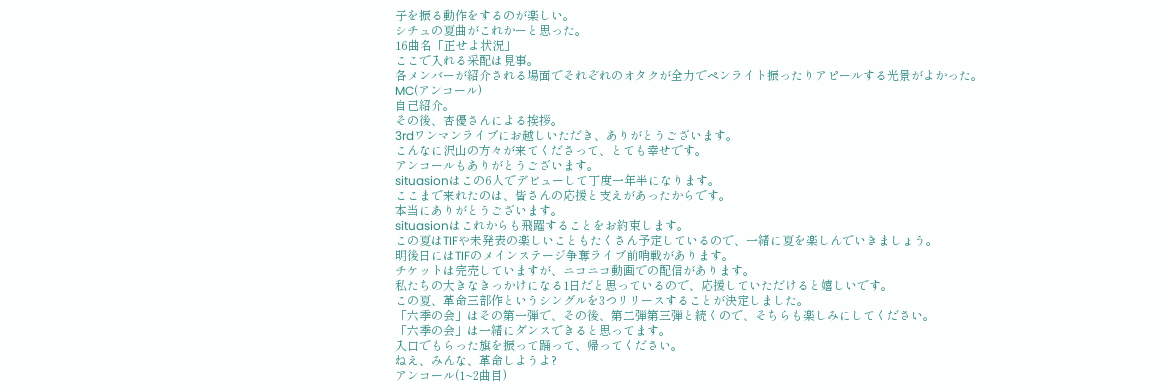子を振る動作をするのが楽しい。
シチュの夏曲がこれかーと思った。
16曲名「正せよ状況」
ここで入れる采配は見事。
各メンバーが紹介される場面でそれぞれのオタクが全力でペンライト振ったりアピールする光景がよかった。
MC(アンコール)
自己紹介。
その後、杏優さんによる挨拶。
3rdワンマンライブにお越しいただき、ありがとうございます。
こんなに沢山の方々が来てくださって、とても幸せです。
アンコールもありがとうございます。
situasionはこの6人でデビューして丁度一年半になります。
ここまで来れたのは、皆さんの応援と支えがあったからです。
本当にありがとうございます。
situasionはこれからも飛躍することをお約束します。
この夏はTIFや未発表の楽しいこともたくさん予定しているので、一緒に夏を楽しんでいきましょう。
明後日にはTIFのメインステージ争奪ライブ前哨戦があります。
チケットは完売していますが、ニコニコ動画での配信があります。
私たちの大きなきっかけになる1日だと思っているので、応援していただけると嬉しいです。
この夏、革命三部作というシングルを3つリリースすることが決定しました。
「六季の会」はその第一弾で、その後、第二弾第三弾と続くので、そちらも楽しみにしてください。
「六季の会」は一緒にダンスできると思ってます。
入口でもらった旗を振って踊って、帰ってください。
ねえ、みんな、革命しようよ?
アンコール(1~2曲目)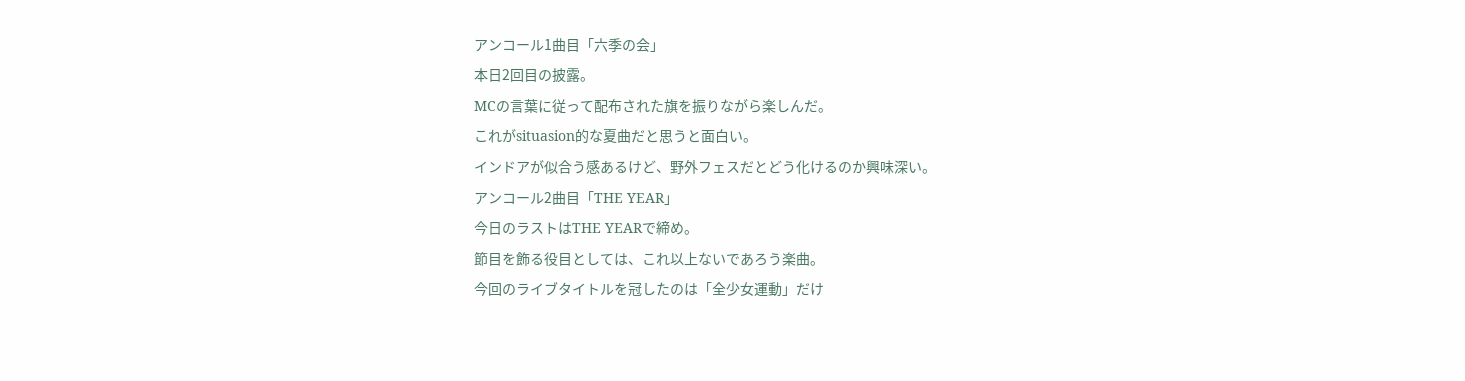アンコール1曲目「六季の会」
本日2回目の披露。
MCの言葉に従って配布された旗を振りながら楽しんだ。
これがsituasion的な夏曲だと思うと面白い。
インドアが似合う感あるけど、野外フェスだとどう化けるのか興味深い。
アンコール2曲目「THE YEAR」
今日のラストはTHE YEARで締め。
節目を飾る役目としては、これ以上ないであろう楽曲。
今回のライブタイトルを冠したのは「全少女運動」だけ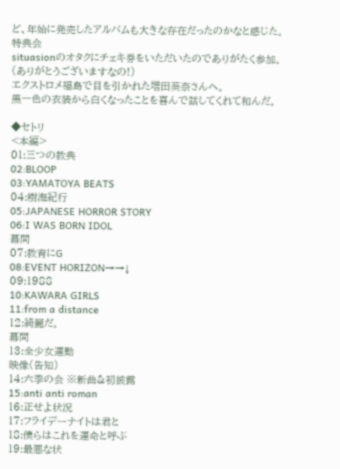ど、年始に発売したアルバムも大きな存在だったのかなと感じた。
特典会
situasionのオタクにチェキ券をいただいたのでありがたく参加。
(ありがとうございますなの!)
エクストロメ福島で目を引かれた増田葵奈さんへ。
黒一色の衣装から白くなったことを喜んで話してくれて和んだ。

◆セトリ
<本編>
01:三つの教典
02:BLOOP
03:YAMATOYA BEATS
04:樹海紀行
05:JAPANESE HORROR STORY
06:I WAS BORN IDOL
幕間
07:教育にG
08:EVENT HORIZON→→↓
09:1988
10:KAWARA GIRLS
11:from a distance
12:綺麗だ。
幕間
13:全少女運動
映像(告知)
14:六季の会 ※新曲&初披露
15:anti anti roman
16:正せよ状況
17:フライデーナイトは君と
18:僕らはこれを運命と呼ぶ
19:最悪な状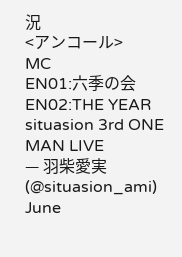況
<アンコール>
MC
EN01:六季の会
EN02:THE YEAR
situasion 3rd ONE MAN LIVE
— 羽柴愛実 (@situasion_ami) June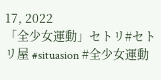17, 2022
「全少女運動」セトリ#セトリ屋 #situasion #全少女運動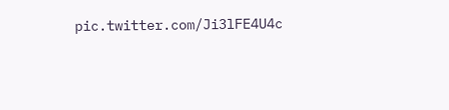pic.twitter.com/Ji3lFE4U4c